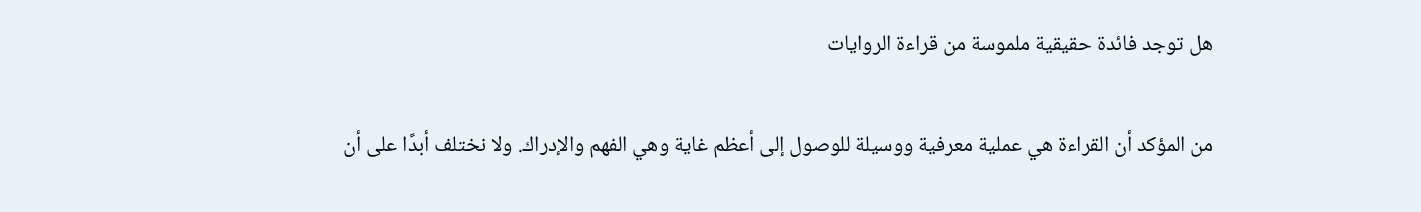هل توجد فائدة حقيقية ملموسة من قراءة الروايات

من المؤكد أن القراءة هي عملية معرفية ووسيلة للوصول إلى أعظم غاية وهي الفهم والإدراك. ولا نختلف أبدًا على أن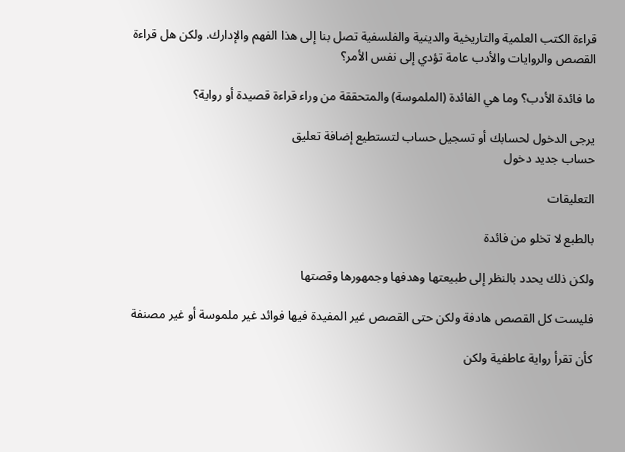قراءة الكتب العلمية والتاريخية والدينية والفلسفية تصل بنا إلى هذا الفهم والإدارك. ولكن هل قراءة القصص والروايات والأدب عامة تؤدي إلى نفس الأمر؟

ما فائدة الأدب؟ وما هي الفائدة (الملموسة) والمتحققة من وراء قراءة قصيدة أو رواية؟

يرجى الدخول لحسابك أو تسجيل حساب لتستطيع إضافة تعليق
حساب جديد دخول

التعليقات

بالطبع لا تخلو من فائدة

ولكن ذلك يحدد بالنظر إلى طبيعتها وهدفها وجمهورها وقصتها

فليست كل القصص هادفة ولكن حتى القصص غير المفيدة فيها فوائد غير ملموسة أو غير مصنفة

كأن تقرأ رواية عاطفية ولكن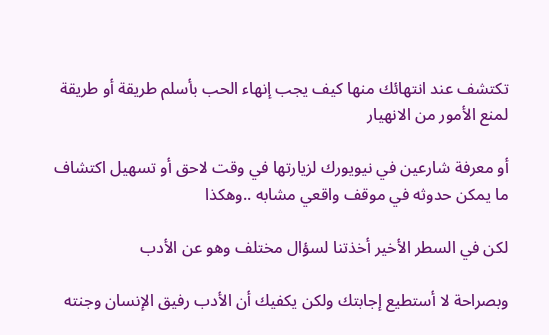تكتشف عند انتهائك منها كيف يجب إنهاء الحب بأسلم طريقة أو طريقة لمنع الأمور من الانهيار

أو معرفة شارعين في نيويورك لزيارتها في وقت لاحق أو تسهيل اكتشاف ما يمكن حدوثه في موقف واقعي مشابه ..وهكذا

لكن في السطر الأخير أخذتنا لسؤال مختلف وهو عن الأدب

وبصراحة لا أستطيع إجابتك ولكن يكفيك أن الأدب رفيق الإنسان وجنته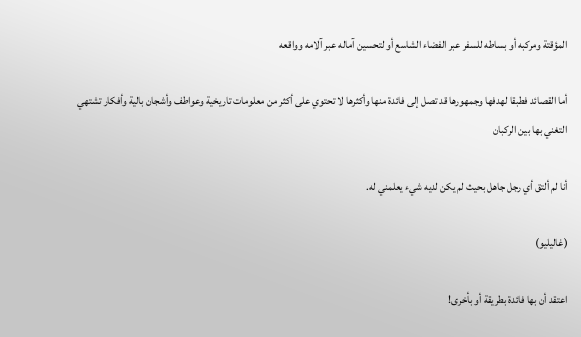المؤقتة ومركبه أو بساطه للسفر عبر الفضاء الشاسع أو لتحسين آماله عبر آلامه وواقعه

أما القصائد فطبقا لهدفها وجمهورها قد تصل إلى فائدة منها وأكثرها لا تحتوي على أكثر من معلومات تاريخية وعواطف وأشجان بالية وأفكار تشتهي التغني بها بين الركبان

أنا لم ألتق أي رجل جاهل بحيث لم يكن لديه شيء يعلمني له.

(غاليليو)

اعتقد أن بها فائدة بطريقة أو بأخرى!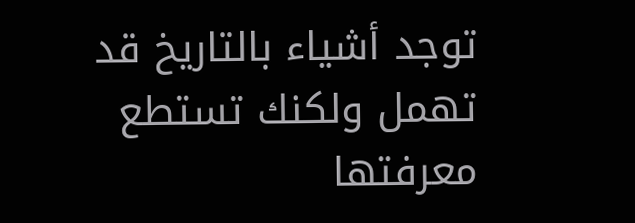توجد أشياء بالتاريخ قد تهمل ولكنك تستطع معرفتها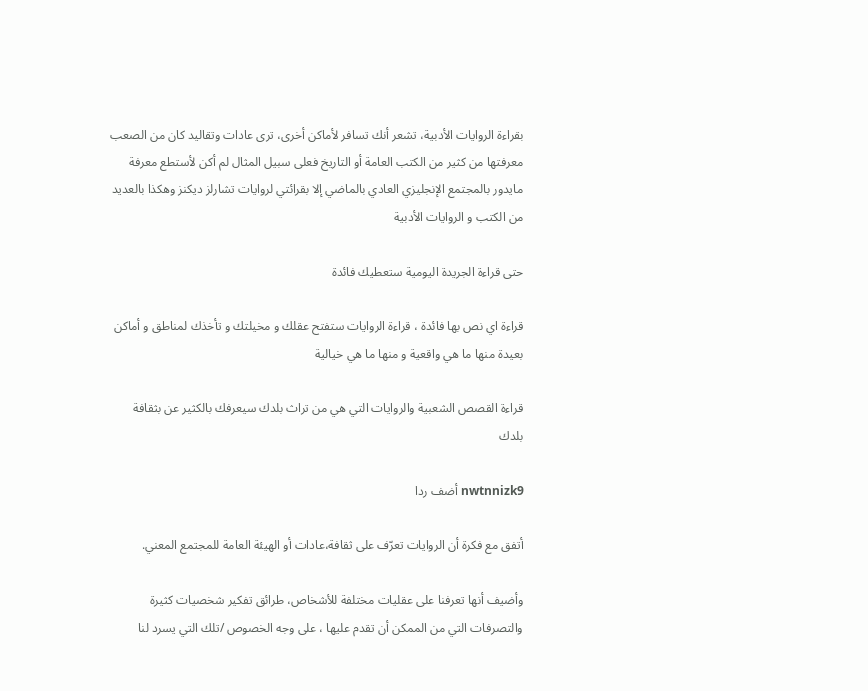بقراءة الروايات الأدبية، تشعر أنك تسافر لأماكن أخرى، ترى عادات وتقاليد كان من الصعب معرفتها من كثير من الكتب العامة أو التاريخ فعلى سبيل المثال لم أكن لأستطع معرفة مايدور بالمجتمع الإنجليزي العادي بالماضي إلا بقرائتي لروايات تشارلز ديكنز وهكذا بالعديد من الكتب و الروايات الأدبية

حتى قراءة الجريدة اليومية ستعطيك فائدة

قراءة اي نص بها فائدة ، قراءة الروايات ستفتح عقلك و مخيلتك و تأخذك لمناطق و أماكن بعيدة منها ما هي واقعية و منها ما هي خيالية

قراءة القصص الشعبية والروايات التي هي من تراث بلدك سيعرفك بالكثير عن بثقافة بلدك

nwtnnizk9 أضف ردا

أتفق مع فكرة أن الروايات تعرّف على ثقافة،عادات أو الهيئة العامة للمجتمع المعني.

وأضيف أنها تعرفنا على عقليات مختلفة للأشخاص، طرائق تفكير شخصيات كثيرة والتصرفات التي من الممكن أن تقدم عليها ، على وجه الخصوص /تلك التي يسرد لنا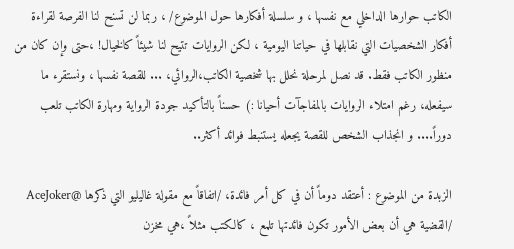الكاتب حوارها الداخلي مع نفسها ، و سلسلة أفكارها حول الموضوع/ ، ربما لن تسنح لنا الفرصة لقراءة أفكار الشخصيات التي نقابلها في حياتنا اليومية ، لكن الروايات تتيح لنا شيئاً كالخيال! ،حتى وإن كان من منظور الكاتب فقط. قد نصل لمرحلة نحلل بها شخصية الكاتب،الروائي، ... للقصة نفسها ، ونستقرء ما سيفعله، رغم امتلاء الروايات بالمفاجآت أحيانا :) حسناً بالتأكيد جودة الرواية ومهارة الكاتب تلعب دوراً.... و انجذاب الشخص للقصة يجعله يستنبط فوائد أكثر..

الزبدة من الموضوع : أعتقد دوماً أن في كل أمر فائدة، /اتفاقاً مع مقولة غاليليو التي ذكرها @AceJoker /القضية هي أن بعض الأمور تكون فائدتها تلمع ، كالكتب مثلاً ،هي مخزن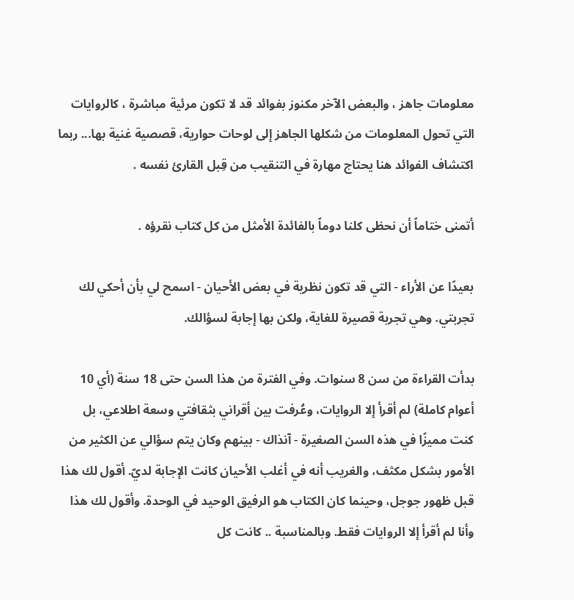معلومات جاهز ، والبعض الآخر مكنوز بفوائد قد لا تكون مرئية مباشرة ، كالروايات التي تحول المعلومات من شكلها الجاهز إلى لوحات حوارية، قصصية غنية بها... ربما اكتشاف الفوائد هنا يحتاج مهارة في التنقيب من قِبل القارئ نفسه .

أتمنى ختاماً أن نحظى كلنا دوماً بالفائدة الأمثل من كل كتاب نقرؤه .

بعيدًا عن الأراء - التي قد تكون نظرية في بعض الأحيان - اسمح لي بأن أحكي لك تجربتي. وهي تجربة قصيرة للغاية، ولكن بها إجابة لسؤالك.

بدأت القراءة من سن 8 سنوات. وفي الفترة من هذا السن حتى 18 سنة (أي 10 أعوام كاملة) لم أقرأ إلا الروايات، وعُرفت بين أقراني بثقافتي وسعة اطلاعي، بل كنت مميزًا في هذه السن الصغيرة - آنذاك - بينهم وكان يتم سؤالي عن الكثير من الأمور بشكل مكثف، والغريب أنه في أغلب الأحيان كانت الإجابة لديّ. أقول لك هذا قبل ظهور جوجل، وحينما كان الكتاب هو الرفيق الوحيد في الوحدة. وأقول لك هذا وأنا لم أقرأ إلا الروايات فقط. وبالمناسبة .. كانت كل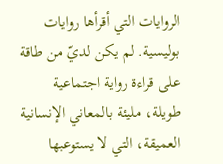الروايات التي أقرأها روايات بوليسية. لم يكن لديّ من طاقة على قراءة رواية اجتماعية طويلة، مليئة بالمعاني الإنسانية العميقة، التي لا يستوعبها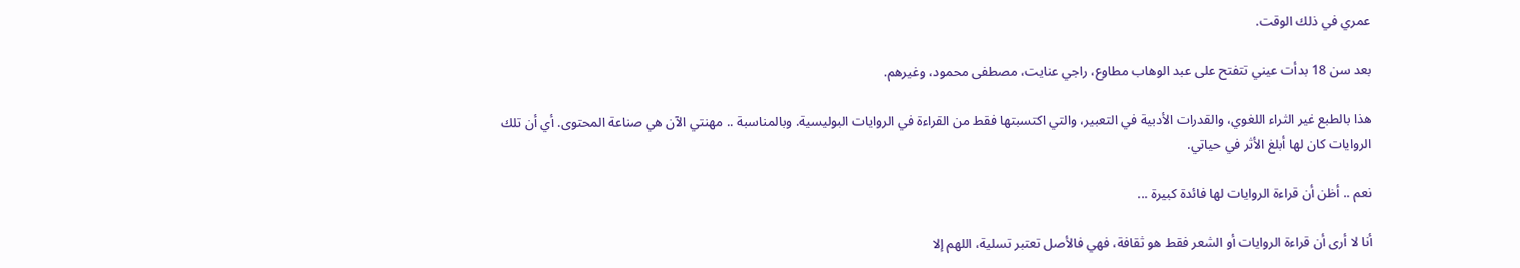عمري في ذلك الوقت.

بعد سن 18 بدأت عيني تتفتح على عبد الوهاب مطاوع، راجي عنايت، مصطفى محمود، وغيرهم.

هذا بالطبع غير الثراء اللغوي، والقدرات الأدبية في التعبير، والتي اكتسبتها فقط من القراءة في الروايات البوليسية. وبالمناسبة .. مهنتي الآن هي صناعة المحتوى. أي أن تلك الروايات كان لها أبلغ الأثر في حياتي.

نعم .. أظن أن قراءة الروايات لها فائدة كبيرة ...

أنا لا أرى أن قراءة الروايات أو الشعر فقط هو ثقافة، فهي فالأصل تعتبر تسلية، اللهم إلا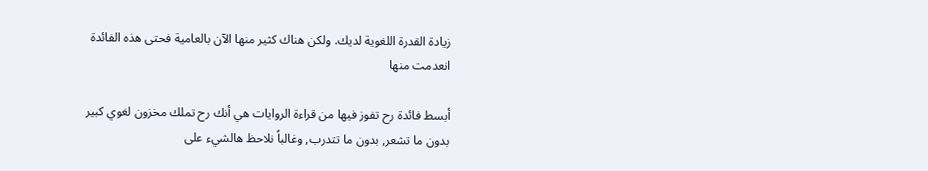زيادة القدرة اللغوية لديك. ولكن هناك كثير منها الآن بالعامية فحتى هذه الفائدة انعدمت منها

أبسط فائدة رح تفوز فيها من قراءة الروايات هي أنك رح تملك مخزون لغوي كبير بدون ما تشعر, بدون ما تتدرب, وغالباً نلاحظ هالشيء على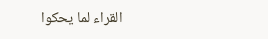القراء لما يحكوا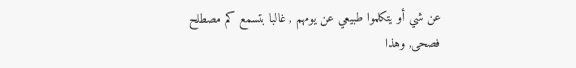عن شي أو يتكلموا طبيعي عن يومهم , غالبا بتسمع كم مصطلح فصحى, وهذا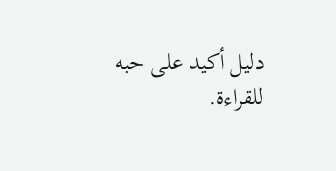دليل أكيد على حبه للقراءة.